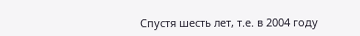Спустя шесть лет, т.е. в 2004 году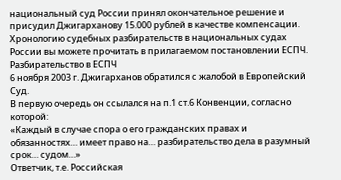национальный суд России принял окончательное решение и присудил Джигарханову 15.000 рублей в качестве компенсации.
Хронологию судебных разбирательств в национальных судах России вы можете прочитать в прилагаемом постановлении ЕСПЧ.
Разбирательство в ЕСПЧ
6 ноября 2003 г. Джигарханов обратился с жалобой в Европейский Суд.
В первую очередь он ссылался на п.1 ст.6 Конвенции, согласно которой:
«Каждый в случае спора о его гражданских правах и обязанностях… имеет право на… разбирательство дела в разумный срок… судом…»
Ответчик, т.е. Российская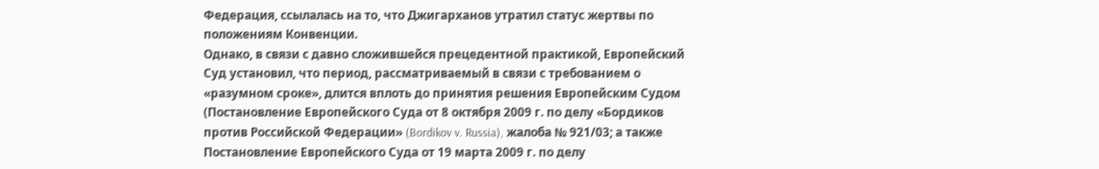Федерация, ссылалась на то, что Джигарханов утратил статус жертвы по положениям Конвенции.
Однако, в связи с давно сложившейся прецедентной практикой, Европейский Суд установил, что период, рассматриваемый в связи с требованием о «разумном сроке», длится вплоть до принятия решения Европейским Судом (Постановление Европейского Суда от 8 октября 2009 г. по делу «Бордиков против Российской Федерации» (Bordikov v. Russia), жалоба № 921/03; а также Постановление Европейского Суда от 19 марта 2009 г. по делу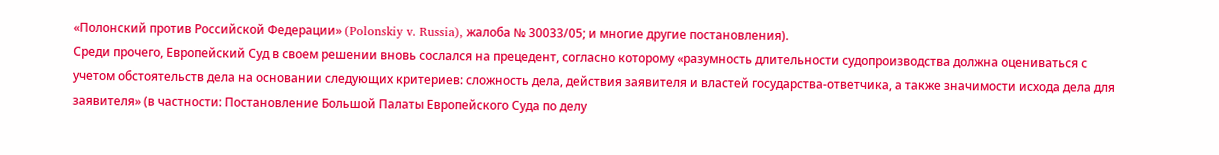«Полонский против Российской Федерации» (Polonskiy v. Russia), жалоба № 30033/05; и многие другие постановления).
Среди прочего, Европейский Суд в своем решении вновь сослался на прецедент, согласно которому «разумность длительности судопроизводства должна оцениваться с учетом обстоятельств дела на основании следующих критериев: сложность дела, действия заявителя и властей государства-ответчика, а также значимости исхода дела для заявителя» (в частности: Постановление Большой Палаты Европейского Суда по делу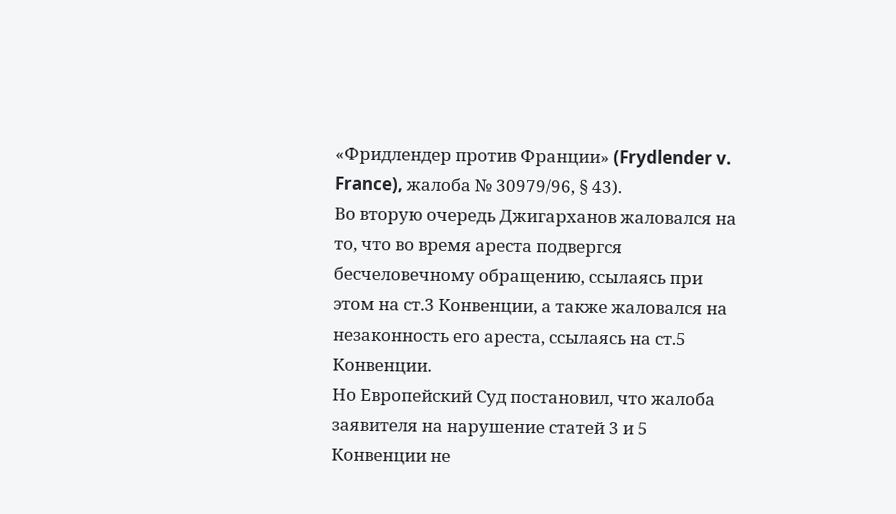«Фридлендер против Франции» (Frydlender v. France), жалоба № 30979/96, § 43).
Во вторую очередь Джигарханов жаловался на то, что во время ареста подвергся бесчеловечному обращению, ссылаясь при этом на ст.3 Конвенции, а также жаловался на незаконность его ареста, ссылаясь на ст.5 Конвенции.
Но Европейский Суд постановил, что жалоба заявителя на нарушение статей 3 и 5 Конвенции не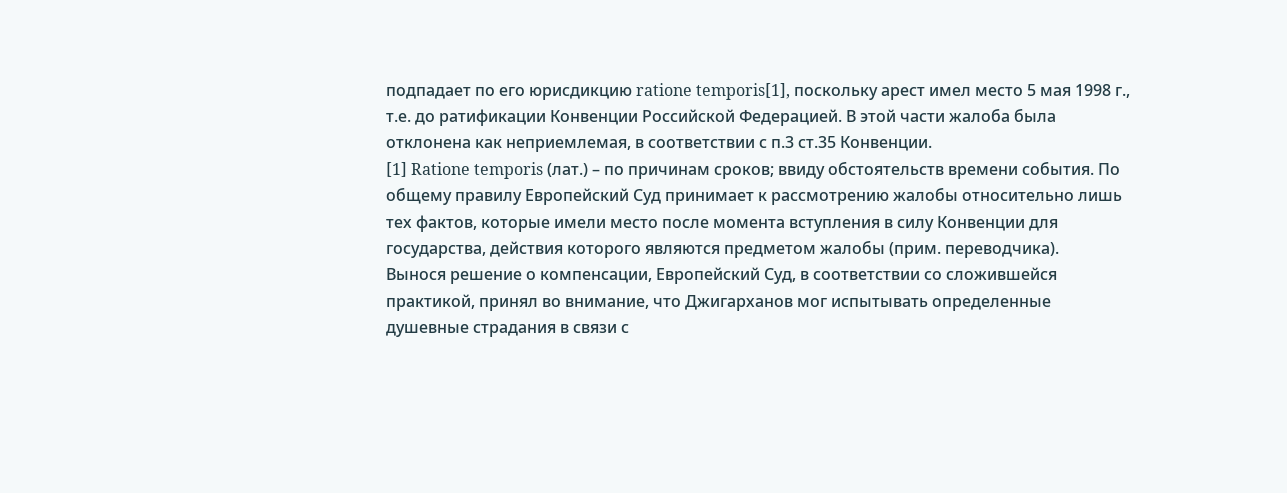подпадает по его юрисдикцию ratione temporis[1], поскольку арест имел место 5 мая 1998 г., т.е. до ратификации Конвенции Российской Федерацией. В этой части жалоба была отклонена как неприемлемая, в соответствии с п.3 ст.35 Конвенции.
[1] Ratione temporis (лат.) – по причинам сроков; ввиду обстоятельств времени события. По общему правилу Европейский Суд принимает к рассмотрению жалобы относительно лишь тех фактов, которые имели место после момента вступления в силу Конвенции для государства, действия которого являются предметом жалобы (прим. переводчика).
Вынося решение о компенсации, Европейский Суд, в соответствии со сложившейся практикой, принял во внимание, что Джигарханов мог испытывать определенные душевные страдания в связи с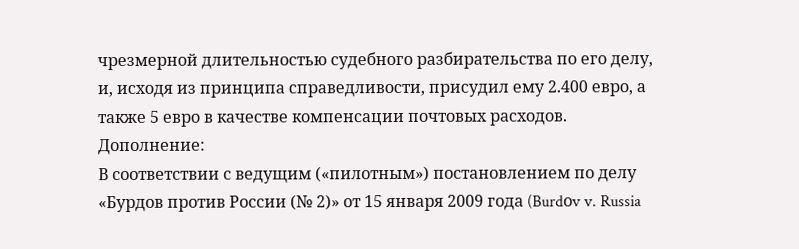чрезмерной длительностью судебного разбирательства по его делу, и, исходя из принципа справедливости, присудил ему 2.400 евро, а также 5 евро в качестве компенсации почтовых расходов.
Дополнение:
В соответствии с ведущим («пилотным») постановлением по делу «Бурдов против России (№ 2)» от 15 января 2009 года (Burdоv v. Russia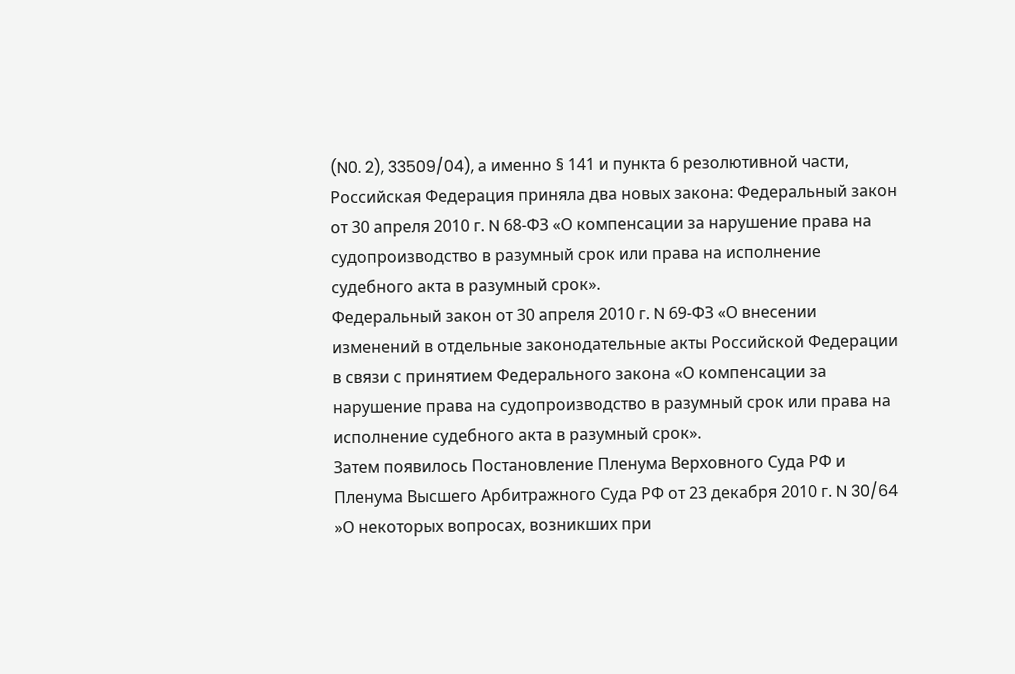(N0. 2), 33509/04), а именно § 141 и пункта 6 резолютивной части, Российская Федерация приняла два новых закона: Федеральный закон от 30 апреля 2010 г. N 68-ФЗ «О компенсации за нарушение права на судопроизводство в разумный срок или права на исполнение судебного акта в разумный срок».
Федеральный закон от 30 апреля 2010 г. N 69-ФЗ «О внесении изменений в отдельные законодательные акты Российской Федерации в связи с принятием Федерального закона «О компенсации за нарушение права на судопроизводство в разумный срок или права на исполнение судебного акта в разумный срок».
Затем появилось Постановление Пленума Верховного Суда РФ и Пленума Высшего Арбитражного Суда РФ от 23 декабря 2010 г. N 30/64 »О некоторых вопросах, возникших при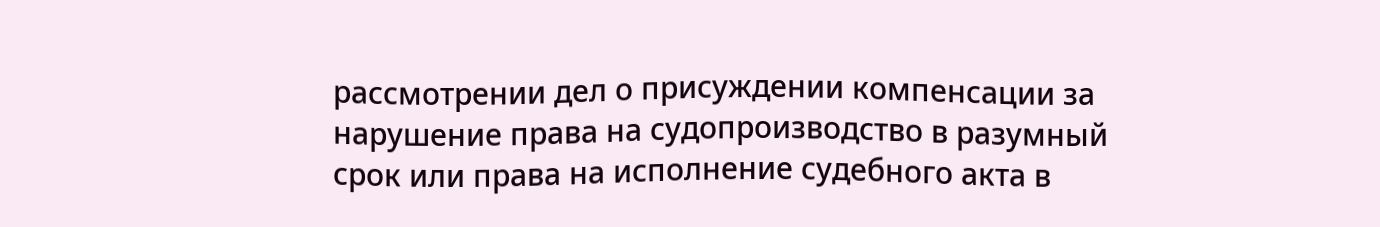рассмотрении дел о присуждении компенсации за нарушение права на судопроизводство в разумный срок или права на исполнение судебного акта в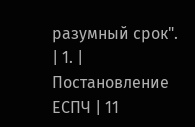разумный срок".
| 1. | Постановление ЕСПЧ | 11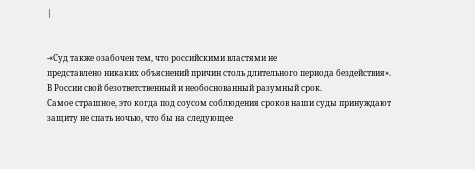|


-«Суд также озабочен тем, что российскими властями не
представлено никаких объяснений причин столь длительного периода бездействия».
В России свой безответственный и необоснованный разумный срок.
Самое страшное, это когда под соусом соблюдения сроков наши суды принуждают защиту не спать ночью, что бы на следующее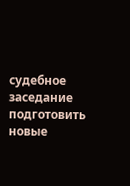судебное заседание подготовить новые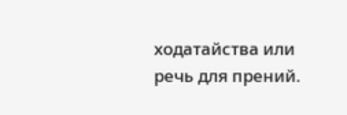ходатайства или речь для прений.